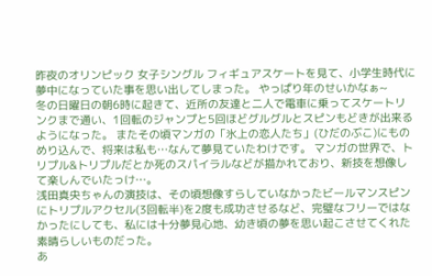昨夜のオリンピック 女子シングル フィギュアスケートを見て、小学生時代に夢中になっていた事を思い出してしまった。 やっぱり年のせいかなぁ~
冬の日曜日の朝6時に起きて、近所の友達と二人で電車に乗ってスケートリンクまで通い、1回転のジャンプと5回ほどグルグルとスピンもどきが出来るようになった。 またその頃マンガの「氷上の恋人たち」(ひだのぶこ)にものめり込んで、将来は私も…なんて夢見ていたわけです。 マンガの世界で、トリプル&トリプルだとか死のスパイラルなどが描かれており、新技を想像して楽しんでいたっけ…。
浅田真央ちゃんの演技は、その頃想像すらしていなかったビールマンスピンにトリプルアクセル(3回転半)を2度も成功させるなど、完璧なフリーではなかったにしても、私には十分夢見心地、幼き頃の夢を思い起こさせてくれた素晴らしいものだった。
あ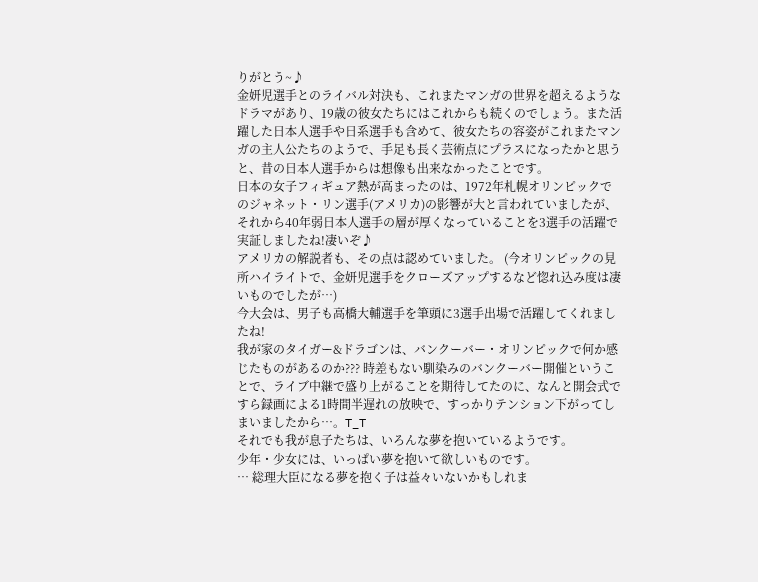りがとう~♪
金妍児選手とのライバル対決も、これまたマンガの世界を超えるようなドラマがあり、19歳の彼女たちにはこれからも続くのでしょう。また活躍した日本人選手や日系選手も含めて、彼女たちの容姿がこれまたマンガの主人公たちのようで、手足も長く芸術点にプラスになったかと思うと、昔の日本人選手からは想像も出来なかったことです。
日本の女子フィギュア熱が高まったのは、1972年札幌オリンピックでのジャネット・リン選手(アメリカ)の影響が大と言われていましたが、それから40年弱日本人選手の層が厚くなっていることを3選手の活躍で実証しましたね!凄いぞ♪
アメリカの解説者も、その点は認めていました。 (今オリンピックの見所ハイライトで、金妍児選手をクローズアップするなど惚れ込み度は凄いものでしたが…)
今大会は、男子も高橋大輔選手を筆頭に3選手出場で活躍してくれましたね!
我が家のタイガー&ドラゴンは、バンクーバー・オリンピックで何か感じたものがあるのか??? 時差もない馴染みのバンクーバー開催ということで、ライブ中継で盛り上がることを期待してたのに、なんと開会式ですら録画による1時間半遅れの放映で、すっかりテンション下がってしまいましたから…。T_T
それでも我が息子たちは、いろんな夢を抱いているようです。
少年・少女には、いっぱい夢を抱いて欲しいものです。
… 総理大臣になる夢を抱く子は益々いないかもしれま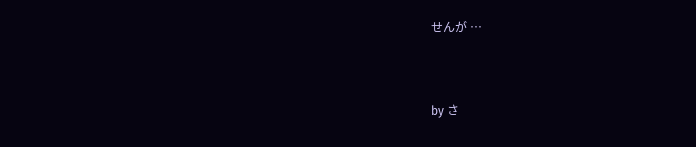せんが …


by さ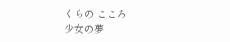くらの こころ
少女の夢